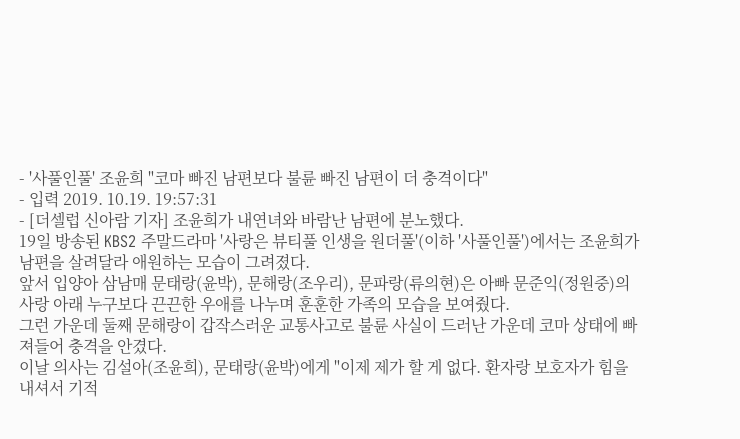- '사풀인풀' 조윤희 "코마 빠진 남편보다 불륜 빠진 남편이 더 충격이다"
- 입력 2019. 10.19. 19:57:31
- [더셀럽 신아람 기자] 조윤희가 내연녀와 바람난 남편에 분노했다.
19일 방송된 KBS2 주말드라마 '사랑은 뷰티풀 인생을 원더풀'(이하 '사풀인풀')에서는 조윤희가 남편을 살려달라 애원하는 모습이 그려졌다.
앞서 입양아 삼남매 문태랑(윤박), 문해랑(조우리), 문파랑(류의현)은 아빠 문준익(정원중)의 사랑 아래 누구보다 끈끈한 우애를 나누며 훈훈한 가족의 모습을 보여줬다.
그런 가운데 둘째 문해랑이 갑작스러운 교통사고로 불륜 사실이 드러난 가운데 코마 상태에 빠져들어 충격을 안겼다.
이날 의사는 김설아(조윤희), 문태랑(윤박)에게 "이제 제가 할 게 없다. 환자랑 보호자가 힘을 내셔서 기적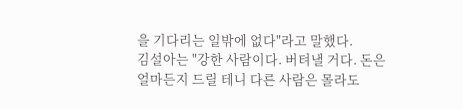을 기다리는 일밖에 없다"라고 말했다.
김설아는 "강한 사람이다. 버텨낼 거다. 돈은 얼마든지 드릴 테니 다른 사람은 몰라도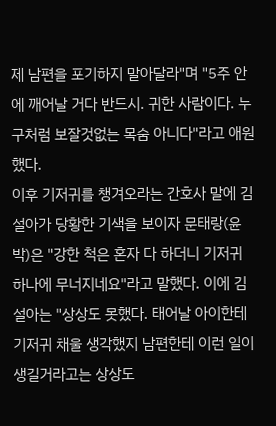제 남편을 포기하지 말아달라"며 "5주 안에 깨어날 거다 반드시. 귀한 사람이다. 누구처럼 보잘것없는 목숨 아니다"라고 애원했다.
이후 기저귀를 챙겨오라는 간호사 말에 김설아가 당황한 기색을 보이자 문태랑(윤박)은 "강한 척은 혼자 다 하더니 기저귀 하나에 무너지네요"라고 말했다. 이에 김설아는 "상상도 못했다. 태어날 아이한테 기저귀 채울 생각했지 남편한테 이런 일이 생길거라고는 상상도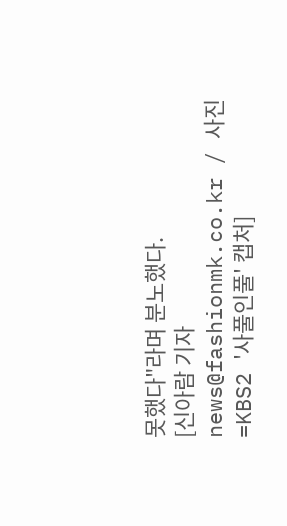못했다"라며 분노했다.
[신아람 기자 news@fashionmk.co.kr / 사진=KBS2 '사풀인풀' 캡처]